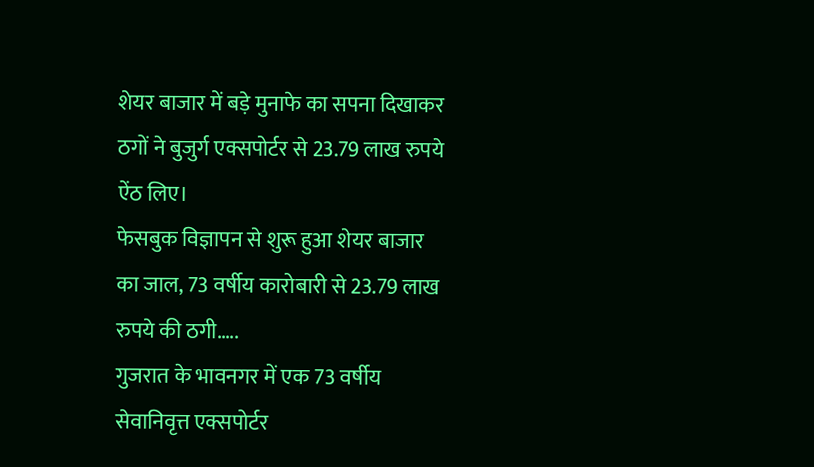शेयर बाजार में बड़े मुनाफे का सपना दिखाकर ठगों ने बुजुर्ग एक्सपोर्टर से 23.79 लाख रुपये ऐंठ लिए।
फेसबुक विज्ञापन से शुरू हुआ शेयर बाजार का जाल, 73 वर्षीय कारोबारी से 23.79 लाख रुपये की ठगी…..
गुजरात के भावनगर में एक 73 वर्षीय सेवानिवृत्त एक्सपोर्टर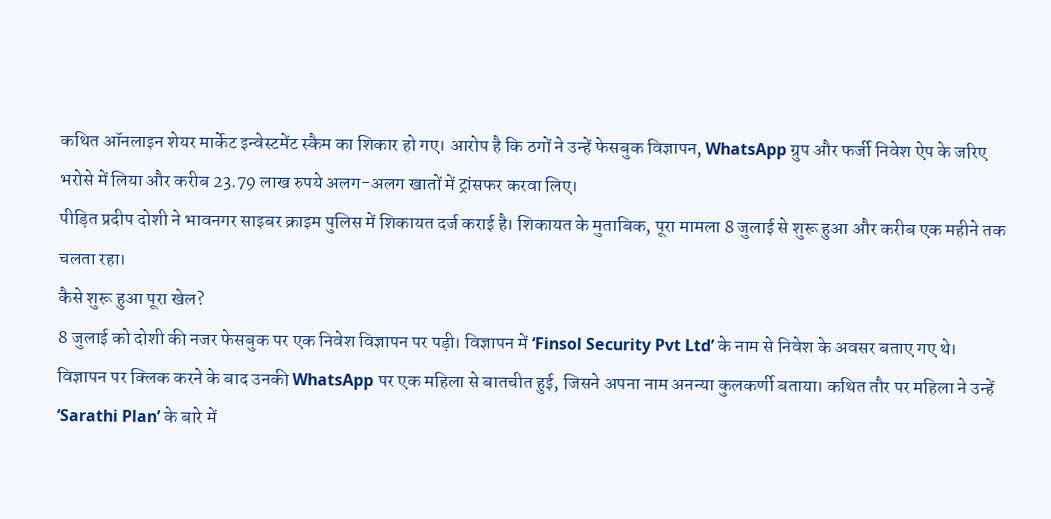कथित ऑनलाइन शेयर मार्केट इन्वेस्टमेंट स्कैम का शिकार हो गए। आरोप है कि ठगों ने उन्हें फेसबुक विज्ञापन, WhatsApp ग्रुप और फर्जी निवेश ऐप के जरिए भरोसे में लिया और करीब 23.79 लाख रुपये अलग-अलग खातों में ट्रांसफर करवा लिए।
पीड़ित प्रदीप दोशी ने भावनगर साइबर क्राइम पुलिस में शिकायत दर्ज कराई है। शिकायत के मुताबिक, पूरा मामला 8 जुलाई से शुरू हुआ और करीब एक महीने तक चलता रहा।
कैसे शुरू हुआ पूरा खेल?
8 जुलाई को दोशी की नजर फेसबुक पर एक निवेश विज्ञापन पर पड़ी। विज्ञापन में ‘Finsol Security Pvt Ltd’ के नाम से निवेश के अवसर बताए गए थे।
विज्ञापन पर क्लिक करने के बाद उनकी WhatsApp पर एक महिला से बातचीत हुई, जिसने अपना नाम अनन्या कुलकर्णी बताया। कथित तौर पर महिला ने उन्हें ‘Sarathi Plan’ के बारे में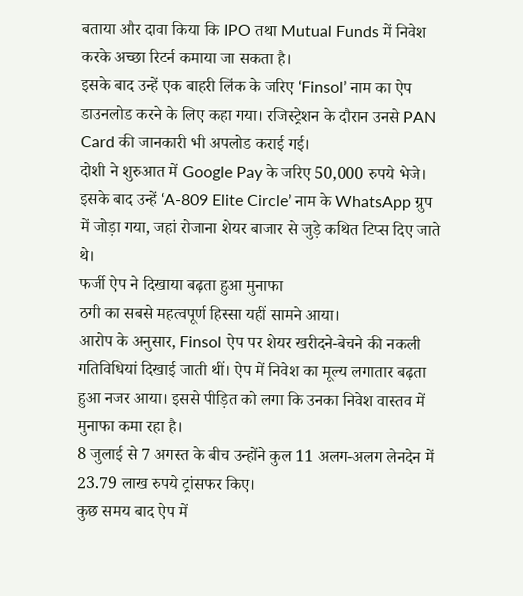बताया और दावा किया कि IPO तथा Mutual Funds में निवेश करके अच्छा रिटर्न कमाया जा सकता है।
इसके बाद उन्हें एक बाहरी लिंक के जरिए ‘Finsol’ नाम का ऐप डाउनलोड करने के लिए कहा गया। रजिस्ट्रेशन के दौरान उनसे PAN Card की जानकारी भी अपलोड कराई गई।
दोशी ने शुरुआत में Google Pay के जरिए 50,000 रुपये भेजे। इसके बाद उन्हें ‘A-809 Elite Circle’ नाम के WhatsApp ग्रुप में जोड़ा गया, जहां रोजाना शेयर बाजार से जुड़े कथित टिप्स दिए जाते थे।
फर्जी ऐप ने दिखाया बढ़ता हुआ मुनाफा
ठगी का सबसे महत्वपूर्ण हिस्सा यहीं सामने आया।
आरोप के अनुसार, Finsol ऐप पर शेयर खरीदने-बेचने की नकली गतिविधियां दिखाई जाती थीं। ऐप में निवेश का मूल्य लगातार बढ़ता हुआ नजर आया। इससे पीड़ित को लगा कि उनका निवेश वास्तव में मुनाफा कमा रहा है।
8 जुलाई से 7 अगस्त के बीच उन्होंने कुल 11 अलग-अलग लेनदेन में 23.79 लाख रुपये ट्रांसफर किए।
कुछ समय बाद ऐप में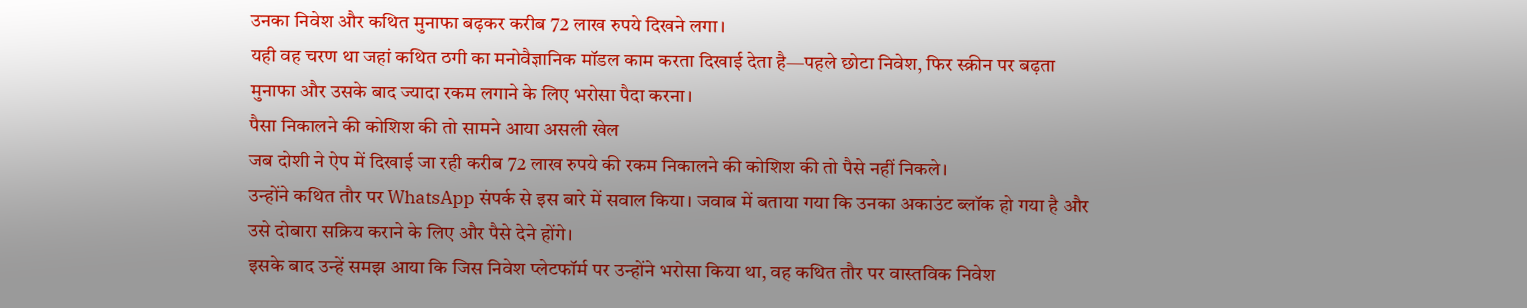उनका निवेश और कथित मुनाफा बढ़कर करीब 72 लाख रुपये दिखने लगा।
यही वह चरण था जहां कथित ठगी का मनोवैज्ञानिक मॉडल काम करता दिखाई देता है—पहले छोटा निवेश, फिर स्क्रीन पर बढ़ता मुनाफा और उसके बाद ज्यादा रकम लगाने के लिए भरोसा पैदा करना।
पैसा निकालने की कोशिश की तो सामने आया असली खेल
जब दोशी ने ऐप में दिखाई जा रही करीब 72 लाख रुपये की रकम निकालने की कोशिश की तो पैसे नहीं निकले।
उन्होंने कथित तौर पर WhatsApp संपर्क से इस बारे में सवाल किया। जवाब में बताया गया कि उनका अकाउंट ब्लॉक हो गया है और उसे दोबारा सक्रिय कराने के लिए और पैसे देने होंगे।
इसके बाद उन्हें समझ आया कि जिस निवेश प्लेटफॉर्म पर उन्होंने भरोसा किया था, वह कथित तौर पर वास्तविक निवेश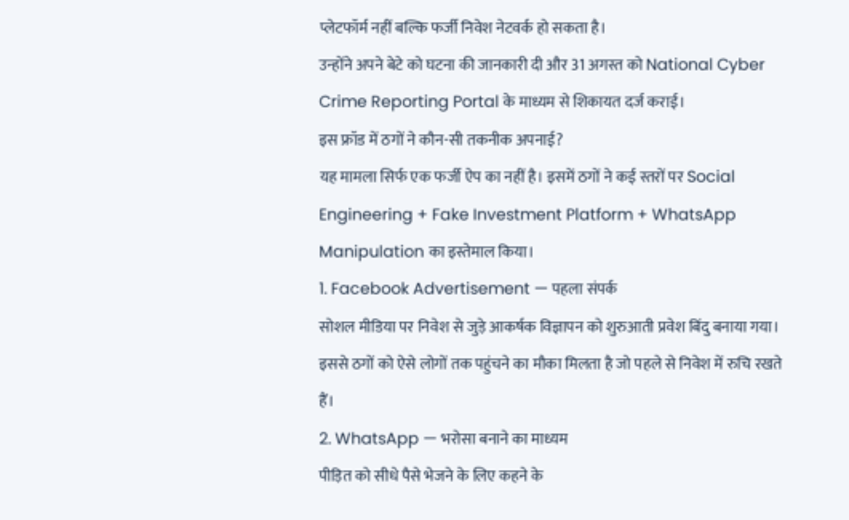प्लेटफॉर्म नहीं बल्कि फर्जी निवेश नेटवर्क हो सकता है।
उन्होंने अपने बेटे को घटना की जानकारी दी और 31 अगस्त को National Cyber Crime Reporting Portal के माध्यम से शिकायत दर्ज कराई।
इस फ्रॉड में ठगों ने कौन-सी तकनीक अपनाई?
यह मामला सिर्फ एक फर्जी ऐप का नहीं है। इसमें ठगों ने कई स्तरों पर Social Engineering + Fake Investment Platform + WhatsApp Manipulation का इस्तेमाल किया।
1. Facebook Advertisement — पहला संपर्क
सोशल मीडिया पर निवेश से जुड़े आकर्षक विज्ञापन को शुरुआती प्रवेश बिंदु बनाया गया। इससे ठगों को ऐसे लोगों तक पहुंचने का मौका मिलता है जो पहले से निवेश में रुचि रखते हैं।
2. WhatsApp — भरोसा बनाने का माध्यम
पीड़ित को सीधे पैसे भेजने के लिए कहने के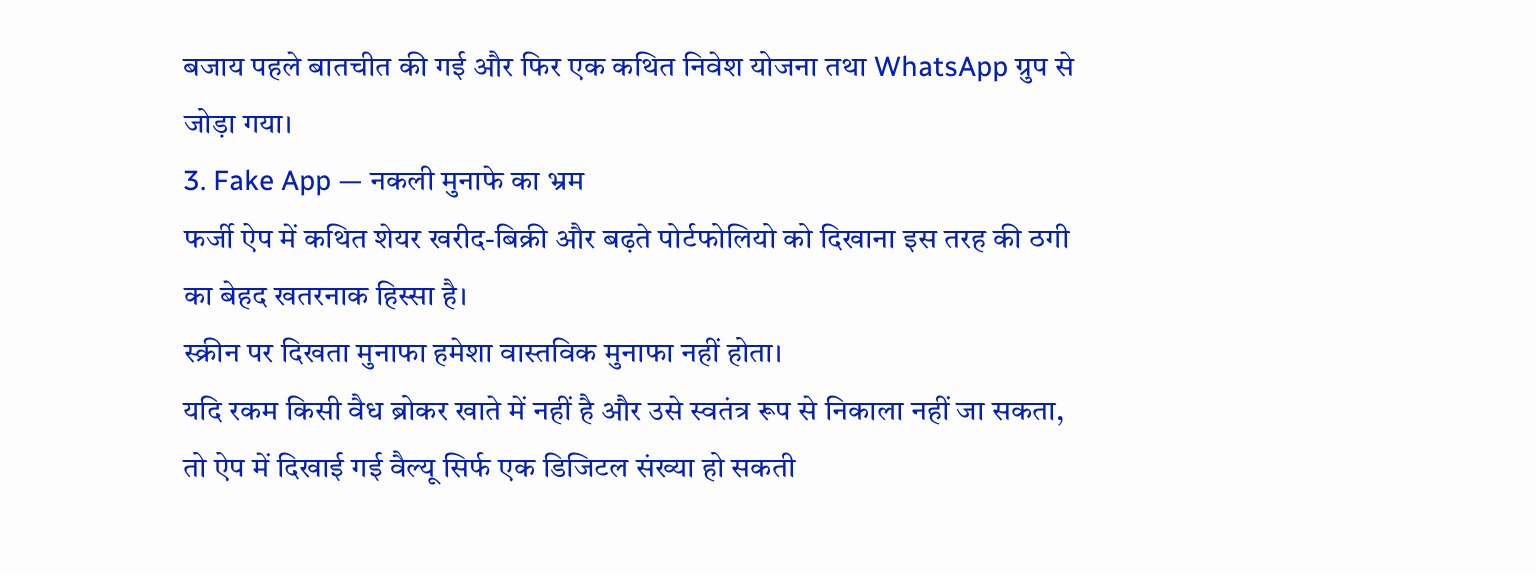बजाय पहले बातचीत की गई और फिर एक कथित निवेश योजना तथा WhatsApp ग्रुप से जोड़ा गया।
3. Fake App — नकली मुनाफे का भ्रम
फर्जी ऐप में कथित शेयर खरीद-बिक्री और बढ़ते पोर्टफोलियो को दिखाना इस तरह की ठगी का बेहद खतरनाक हिस्सा है।
स्क्रीन पर दिखता मुनाफा हमेशा वास्तविक मुनाफा नहीं होता।
यदि रकम किसी वैध ब्रोकर खाते में नहीं है और उसे स्वतंत्र रूप से निकाला नहीं जा सकता, तो ऐप में दिखाई गई वैल्यू सिर्फ एक डिजिटल संख्या हो सकती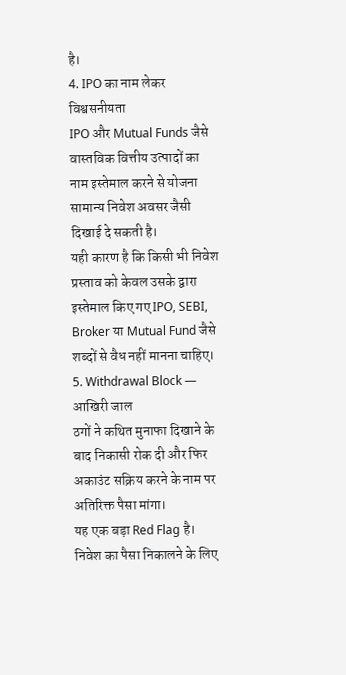है।
4. IPO का नाम लेकर विश्वसनीयता
IPO और Mutual Funds जैसे वास्तविक वित्तीय उत्पादों का नाम इस्तेमाल करने से योजना सामान्य निवेश अवसर जैसी दिखाई दे सकती है।
यही कारण है कि किसी भी निवेश प्रस्ताव को केवल उसके द्वारा इस्तेमाल किए गए IPO, SEBI, Broker या Mutual Fund जैसे शब्दों से वैध नहीं मानना चाहिए।
5. Withdrawal Block — आखिरी जाल
ठगों ने कथित मुनाफा दिखाने के बाद निकासी रोक दी और फिर अकाउंट सक्रिय करने के नाम पर अतिरिक्त पैसा मांगा।
यह एक बड़ा Red Flag है।
निवेश का पैसा निकालने के लिए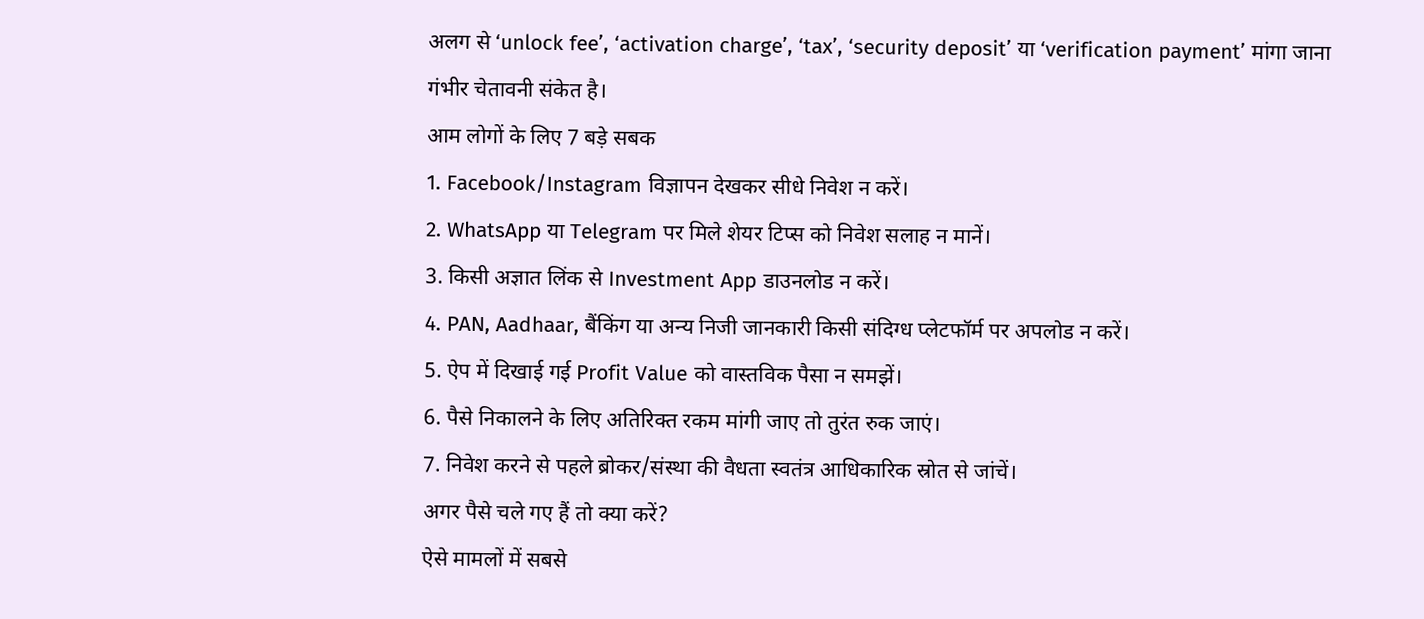अलग से ‘unlock fee’, ‘activation charge’, ‘tax’, ‘security deposit’ या ‘verification payment’ मांगा जाना गंभीर चेतावनी संकेत है।
आम लोगों के लिए 7 बड़े सबक
1. Facebook/Instagram विज्ञापन देखकर सीधे निवेश न करें।
2. WhatsApp या Telegram पर मिले शेयर टिप्स को निवेश सलाह न मानें।
3. किसी अज्ञात लिंक से Investment App डाउनलोड न करें।
4. PAN, Aadhaar, बैंकिंग या अन्य निजी जानकारी किसी संदिग्ध प्लेटफॉर्म पर अपलोड न करें।
5. ऐप में दिखाई गई Profit Value को वास्तविक पैसा न समझें।
6. पैसे निकालने के लिए अतिरिक्त रकम मांगी जाए तो तुरंत रुक जाएं।
7. निवेश करने से पहले ब्रोकर/संस्था की वैधता स्वतंत्र आधिकारिक स्रोत से जांचें।
अगर पैसे चले गए हैं तो क्या करें?
ऐसे मामलों में सबसे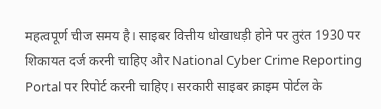महत्वपूर्ण चीज समय है। साइबर वित्तीय धोखाधड़ी होने पर तुरंत 1930 पर शिकायत दर्ज करनी चाहिए और National Cyber Crime Reporting Portal पर रिपोर्ट करनी चाहिए। सरकारी साइबर क्राइम पोर्टल के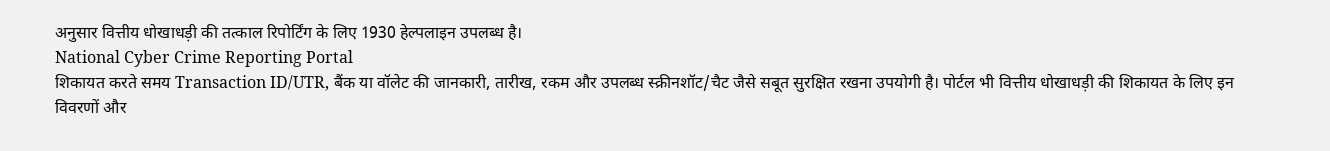अनुसार वित्तीय धोखाधड़ी की तत्काल रिपोर्टिंग के लिए 1930 हेल्पलाइन उपलब्ध है।
National Cyber Crime Reporting Portal
शिकायत करते समय Transaction ID/UTR, बैंक या वॉलेट की जानकारी, तारीख, रकम और उपलब्ध स्क्रीनशॉट/चैट जैसे सबूत सुरक्षित रखना उपयोगी है। पोर्टल भी वित्तीय धोखाधड़ी की शिकायत के लिए इन विवरणों और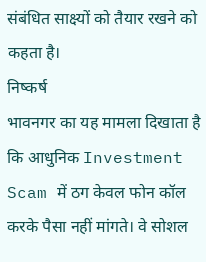संबंधित साक्ष्यों को तैयार रखने को कहता है।
निष्कर्ष
भावनगर का यह मामला दिखाता है कि आधुनिक Investment Scam में ठग केवल फोन कॉल करके पैसा नहीं मांगते। वे सोशल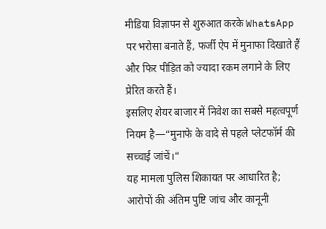मीडिया विज्ञापन से शुरुआत करके WhatsApp पर भरोसा बनाते हैं, फर्जी ऐप में मुनाफा दिखाते हैं और फिर पीड़ित को ज्यादा रकम लगाने के लिए प्रेरित करते हैं।
इसलिए शेयर बाजार में निवेश का सबसे महत्वपूर्ण नियम है—“मुनाफे के वादे से पहले प्लेटफॉर्म की सच्चाई जांचें।”
यह मामला पुलिस शिकायत पर आधारित है; आरोपों की अंतिम पुष्टि जांच और कानूनी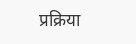प्रक्रिया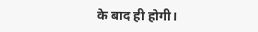के बाद ही होगी।